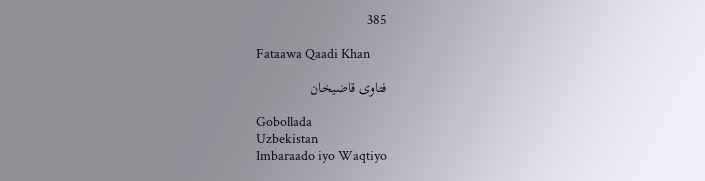385

Fataawa Qaadi Khan

فتاوى قاضيخان

Gobollada
Uzbekistan
Imbaraado iyo Waqtiyo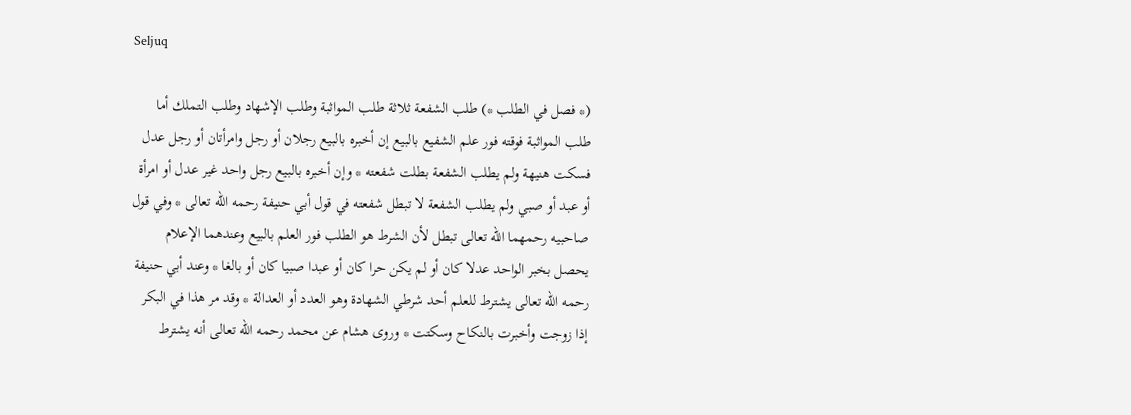Seljuq

(* فصل في الطلب *) طلب الشفعة ثلاثة طلب المواثبة وطلب الإشهاد وطلب التملك أما طلب المواثبة فوقته فور علم الشفيع بالبيع إن أخبره بالبيع رجلان أو رجل وامرأتان أو رجل عدل فسكت هنيهة ولم يطلب الشفعة بطلت شفعته * وإن أخبره بالبيع رجل واحد غير عدل أو امرأة أو عبد أو صبي ولم يطلب الشفعة لا تبطل شفعته في قول أبي حنيفة رحمه الله تعالى * وفي قول صاحبيه رحمهما الله تعالى تبطل لأن الشرط هو الطلب فور العلم بالبيع وعندهما الإعلام يحصل بخبر الواحد عدلا كان أو لم يكن حرا كان أو عبدا صبيا كان أو بالغا * وعند أبي حنيفة رحمه الله تعالى يشترط للعلم أحد شرطي الشهادة وهو العدد أو العدالة * وقد مر هذا في البكر إذا زوجت وأخبرت بالنكاح وسكتت * وروى هشام عن محمد رحمه الله تعالى أنه يشترط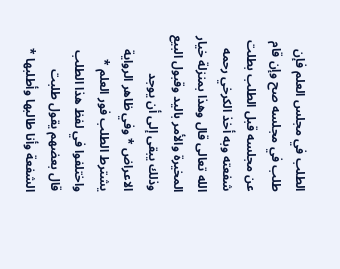الطلب في مجلس العلم فإن طلب في مجلسه صح وإن قام عن مجلسه قبل الطلب بطلت شفعته وبه أخذ الكرخي رحمه الله تعالى قال وهذا بمنزلة خيار المخيرة والأمر باليد وقبول البيع وذلك يبقى إلى أن يوجد الاعراض * وفي ظاهر الرواية يشترط الطلب فور العلم * واختلفوا في لفظ هذا الطلب قال بعضهم يقول طلبت الشفعة وأنا طالبها وأطلبها *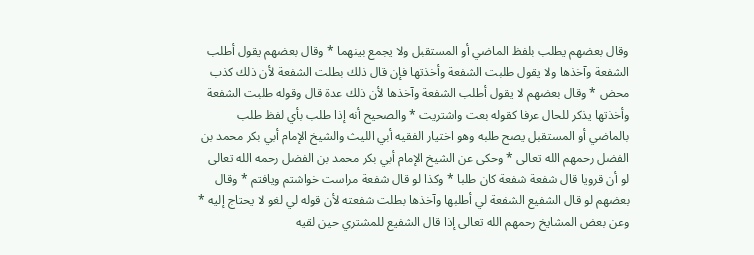وقال بعضهم يطلب بلفظ الماضي أو المستقبل ولا يجمع بينهما * وقال بعضهم يقول أطلب الشفعة وآخذها ولا يقول طلبت الشفعة وأخذتها فإن قال ذلك بطلت الشفعة لأن ذلك كذب محض * وقال بعضهم لا يقول أطلب الشفعة وآخذها لأن ذلك عدة قال وقوله طلبت الشفعة وأخذتها يذكر للحال عرفا كقوله بعت واشتريت * والصحيح أنه إذا طلب بأي لفظ طلب بالماضي أو المستقبل يصح طلبه وهو اختيار الفقيه أبي الليث والشيخ الإمام أبي بكر محمد بن الفضل رحمهم الله تعالى * وحكى عن الشيخ الإمام أبي بكر محمد بن الفضل رحمه الله تعالى لو أن قرويا قال شفعة شفعة كان طلبا * وكذا لو قال شفعة مراست خواشتم ويافتم * وقال بعضهم لو قال الشفيع الشفعة لي أطلبها وآخذها بطلت شفعته لأن قوله لي لغو لا يحتاج إليه * وعن بعض المشايخ رحمهم الله تعالى إذا قال الشفيع للمشتري حين لقيه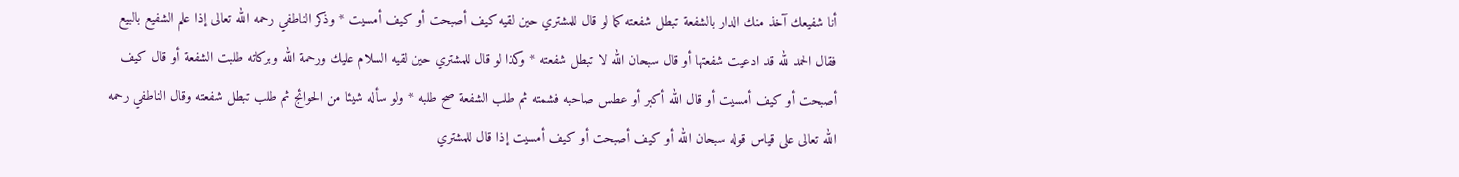أنا شفيعك آخذ منك الدار بالشفعة تبطل شفعته كما لو قال للمشتري حين لقيه كيف أصبحت أو كيف أمسيت * وذكر الناطفي رحمه الله تعالى إذا علم الشفيع بالبيع فقال الحمد لله قد ادعيت شفعتها أو قال سبحان الله لا تبطل شفعته * وكذا لو قال للمشتري حين لقيه السلام عليك ورحمة الله وبركاته طلبت الشفعة أو قال كيف أصبحت أو كيف أمسيت أو قال الله أكبر أو عطس صاحبه فشمته ثم طلب الشفعة صح طلبه * ولو سأله شيئا من الحوائج ثم طلب تبطل شفعته وقال الناطفي رحمه الله تعالى على قياس قوله سبحان الله أو كيف أصبحت أو كيف أمسيت إذا قال للمشتري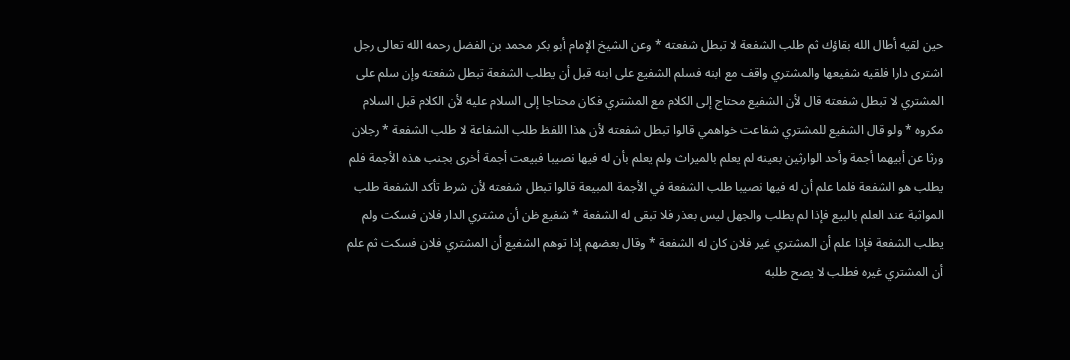حين لقيه أطال الله بقاؤك ثم طلب الشفعة لا تبطل شفعته * وعن الشيخ الإمام أبو بكر محمد بن الفضل رحمه الله تعالى رجل اشترى دارا فلقيه شفيعها والمشتري واقف مع ابنه فسلم الشفيع على ابنه قبل أن يطلب الشفعة تبطل شفعته وإن سلم على المشتري لا تبطل شفعته قال لأن الشفيع محتاج إلى الكلام مع المشتري فكان محتاجا إلى السلام عليه لأن الكلام قبل السلام مكروه * ولو قال الشفيع للمشتري شفاعت خواهمي قالوا تبطل شفعته لأن هذا اللفظ طلب الشفاعة لا طلب الشفعة * رجلان ورثا عن أبيهما أجمة وأحد الوارثين بعينه لم يعلم بالميراث ولم يعلم بأن له فيها نصيبا فبيعت أجمة أخرى بجنب هذه الأجمة فلم يطلب هو الشفعة فلما علم أن له فيها نصيبا طلب الشفعة في الأجمة المبيعة قالوا تبطل شفعته لأن شرط تأكد الشفعة طلب المواثبة عند العلم بالبيع فإذا لم يطلب والجهل ليس بعذر فلا تبقى له الشفعة * شفيع ظن أن مشتري الدار فلان فسكت ولم يطلب الشفعة فإذا علم أن المشتري غير فلان كان له الشفعة * وقال بعضهم إذا توهم الشفيع أن المشتري فلان فسكت ثم علم أن المشتري غيره فطلب لا يصح طلبه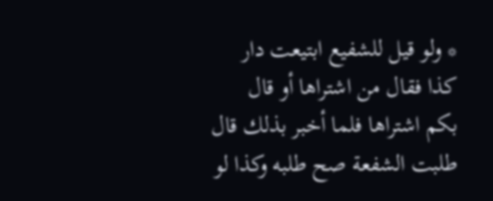* ولو قيل للشفيع ابتيعت دار كذا فقال من اشتراها أو قال بكم اشتراها فلما أخبر بذلك قال طلبت الشفعة صح طلبه وكذا لو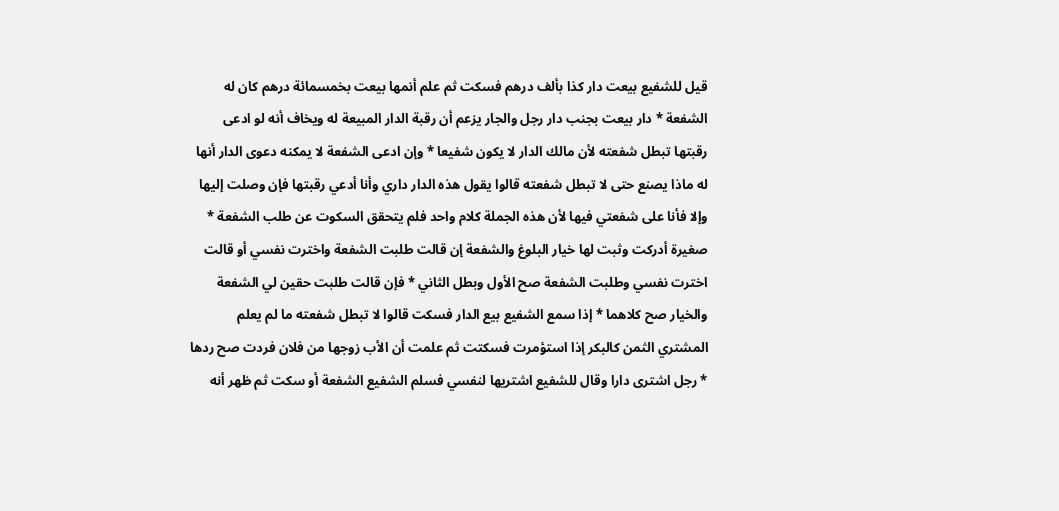قيل للشفيع بيعت دار كذا بألف درهم فسكت ثم علم أنمها بيعت بخمسمائة درهم كان له الشفعة * دار بيعت بجنب دار رجل والجار يزعم أن رقبة الدار المبيعة له ويخاف أنه لو ادعى رقبتها تبطل شفعته لأن مالك الدار لا يكون شفيعا * وإن ادعى الشفعة لا يمكنه دعوى الدار أنها له ماذا يصنع حتى لا تبطل شفعته قالوا يقول هذه الدار داري وأنا أدعي رقبتها فإن وصلت إليها وإلا فأنا على شفعتي فيها لأن هذه الجملة كلام واحد فلم يتحقق السكوت عن طلب الشفعة * صغيرة أدركت وثبت لها خيار البلوغ والشفعة إن قالت طلبت الشفعة واخترت نفسي أو قالت اخترت نفسي وطلبت الشفعة صح الأول وبطل الثاني * فإن قالت طلبت حقين لي الشفعة والخيار صح كلاهما * إذا سمع الشفيع بيع الدار فسكت قالوا لا تبطل شفعته ما لم يعلم المشتري الثمن كالبكر إذا استؤمرت فسكتت ثم علمت أن الأب زوجها من فلان فردت صح ردها * رجل اشترى دارا وقال للشفيع اشتريها لنفسي فسلم الشفيع الشفعة أو سكت ثم ظهر أنه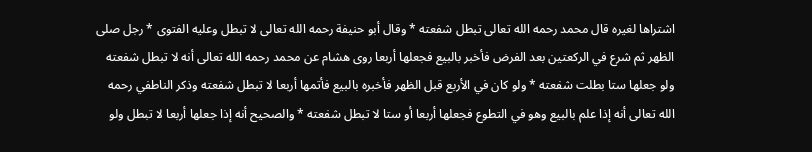اشتراها لغيره قال محمد رحمه الله تعالى تبطل شفعته * وقال أبو حنيفة رحمه الله تعالى لا تبطل وعليه الفتوى * رجل صلى الظهر ثم شرع في الركعتين بعد الفرض فأخبر بالبيع فجعلها أربعا روى هشام عن محمد رحمه الله تعالى أنه لا تبطل شفعته ولو جعلها ستا بطلت شفعته * ولو كان في الأربع قبل الظهر فأخبره بالبيع فأتمها أربعا لا تبطل شفعته وذكر الناطفي رحمه الله تعالى أنه إذا علم بالبيع وهو في التطوع فجعلها أربعا أو ستا لا تبطل شفعته * والصحيح أنه إذا جعلها أربعا لا تبطل ولو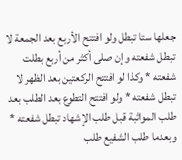جعلها ستا تبطل ولو افتتح الأربع بعد الجمعة لا تبطل شفعته وإن صلى أكثر من أربع بطلت شفعته * وكذا لو افتتح الركعتين بعد الظهر لا تبطل شفعته * ولو افتتح التطوع بعد الطلب بعد طلب المواثبة قبل طلب الإشهاد تبطل شفعته * وبعدما طلب الشفيع طلب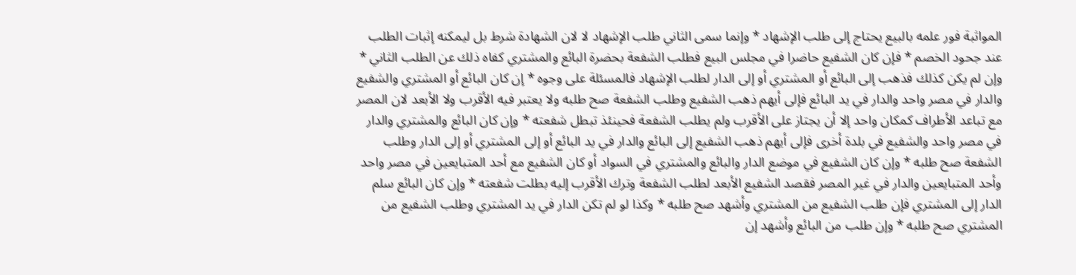المواثبة فور علمه بالبيع يحتاج إلى طلب الإشهاد * وإنما سمى الثاني طلب الإشهاد لا لان الشهادة شرط بل ليمكنه إثبات الطلب عند جحود الخصم * فإن كان الشفيع حاضرا في مجلس البيع فطلب الشفعة بحضرة البائع والمشتري كفاه ذلك عن الطلب الثاني * وإن لم يكن كذلك فذهب إلى البائع أو المشتري أو إلى الدار لطلب الإشهاد فالمسئلة على وجوه * إن كان البائع أو المشتري والشفيع والدار في مصر واحد والدار في يد البائع فإلى أيهم ذهب الشفيع وطلب الشفعة صح طلبه ولا يعتبر فيه الأقرب ولا الأبعد لان المصر مع تباعد الأطراف كمكان واحد إلا أن يجتاز على الأقرب ولم يطلب الشفعة فحينئذ تبطل شفعته * وإن كان البائع والمشتري والدار في مصر واحد والشفيع في بلدة أخرى فإلى أيهم ذهب الشفيع إلى البائع والدار في يد البائع أو إلى المشتري أو إلى الدار وطلب الشفعة صح طلبه * وإن كان الشفيع في موضع الدار والبائع والمشتري في السواد أو كان الشفيع مع أحد المتبايعين في مصر واحد وأحد المتبايعين والدار في غير المصر فقصد الشفيع الأبعد لطلب الشفعة وترك الأقرب إليه بطلت شفعته * وإن كان البائع سلم الدار إلى المشتري فإن طلب الشفيع من المشتري وأشهد صح طلبه * وكذا لو لم تكن الدار في يد المشتري وطلب الشفيع من المشتري صح طلبه * وإن طلب من البائع وأشهد إن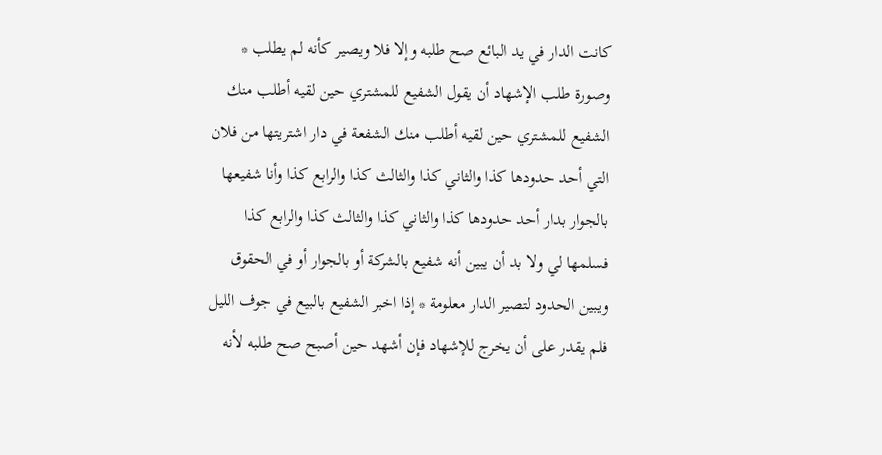كانت الدار في يد البائع صح طلبه وإلا فلا ويصير كأنه لم يطلب * وصورة طلب الإشهاد أن يقول الشفيع للمشتري حين لقيه أطلب منك الشفيع للمشتري حين لقيه أطلب منك الشفعة في دار اشتريتها من فلان التي أحد حدودها كذا والثاني كذا والثالث كذا والرابع كذا وأنا شفيعها بالجوار بدار أحد حدودها كذا والثاني كذا والثالث كذا والرابع كذا فسلمها لي ولا بد أن يبين أنه شفيع بالشركة أو بالجوار أو في الحقوق ويبين الحدود لتصير الدار معلومة * إذا اخبر الشفيع بالبيع في جوف الليل فلم يقدر على أن يخرج للإشهاد فإن أشهد حين أصبح صح طلبه لأنه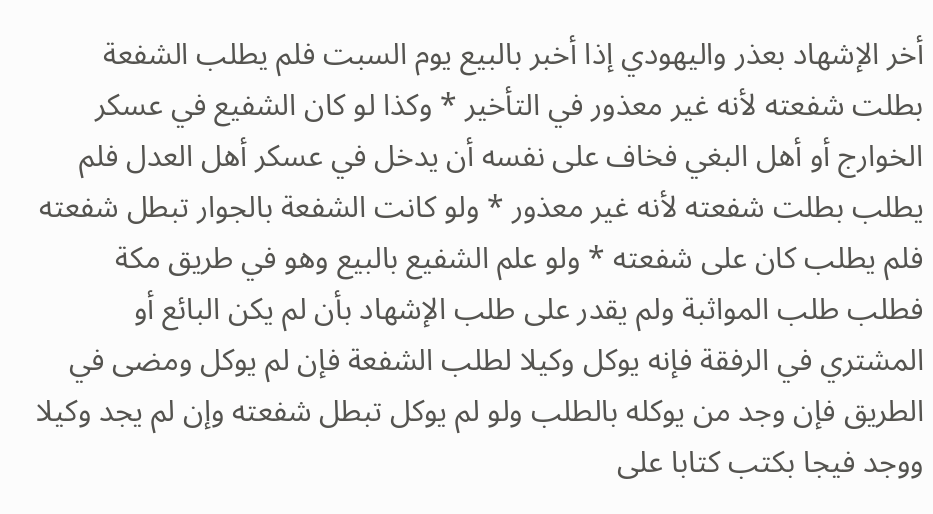أخر الإشهاد بعذر واليهودي إذا أخبر بالبيع يوم السبت فلم يطلب الشفعة بطلت شفعته لأنه غير معذور في التأخير * وكذا لو كان الشفيع في عسكر الخوارج أو أهل البغي فخاف على نفسه أن يدخل في عسكر أهل العدل فلم يطلب بطلت شفعته لأنه غير معذور * ولو كانت الشفعة بالجوار تبطل شفعته فلم يطلب كان على شفعته * ولو علم الشفيع بالبيع وهو في طريق مكة فطلب طلب المواثبة ولم يقدر على طلب الإشهاد بأن لم يكن البائع أو المشتري في الرفقة فإنه يوكل وكيلا لطلب الشفعة فإن لم يوكل ومضى في الطريق فإن وجد من يوكله بالطلب ولو لم يوكل تبطل شفعته وإن لم يجد وكيلا ووجد فيجا بكتب كتابا على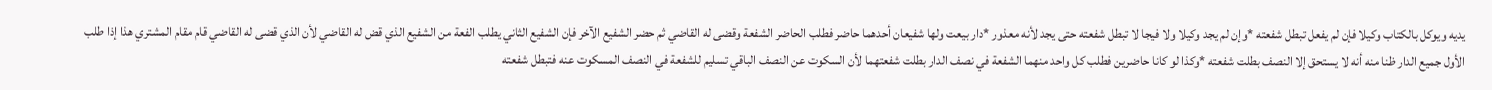يديه ويوكل بالكتاب وكيلا فإن لم يفعل تبطل شفعته *وإن لم يجد وكيلا ولا فيجا لا تبطل شفعته حتى يجد لأنه معذور *دار بيعت ولها شفيعان أحدهما حاضر فطلب الحاضر الشفعة وقضى له القاضي ثم حضر الشفيع الآخر فإن الشفيع الثاني يطلب الفعة من الشفيع الذي قض له القاضي لأن الذي قضى له القاضي قام مقام المشتري هذا إذا طلب الأول جميع الدار ظنا منه أنه لا يستحق إلا النصف بطلت شفعته *وكذا لو كانا حاضرين فطلب كل واحد منهما الشفعة في نصف الدار بطلت شفعتهما لأن السكوت عن النصف الباقي تسليم للشفعة في النصف المسكوت عنه فتبطل شفعته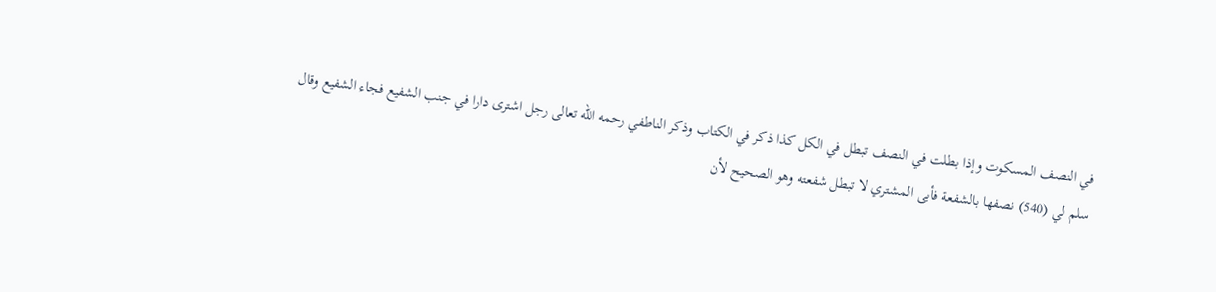في النصف المسكوت وإذا بطلت في النصف تبطل في الكل كذا ذكر في الكتاب وذكر الناطفي رحمه الله تعالى رجل اشترى دارا في جنب الشفيع فجاء الشفيع وقال سلم لي (540) نصفها بالشفعة فأبى المشتري لا تبطل شفعته وهو الصحيح لأن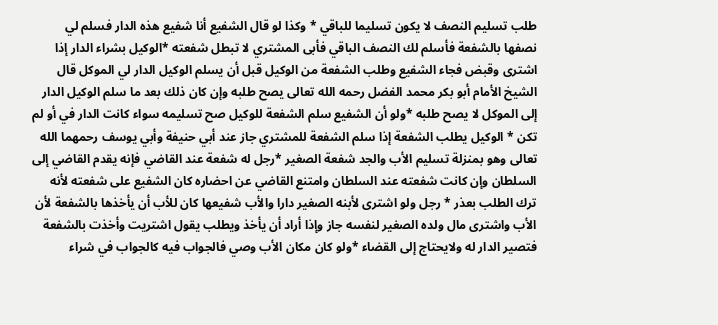طلب تسليم النصف لا يكون تسليما للباقي * وكذا لو قال الشفيع أنا شفيع هذه الدار فسلم لي نصفها بالشفعة فأسلم لك النصف الباقي فأبى المشتري لا تبطل شفعته *الوكيل بشراء الدار إذا اشترى وقبض فجاء الشفيع وطلب الشفعة من الوكيل قبل أن يسلم الوكيل الدار لي الموكل قال الشيخ الأمام أبو بكر محمد الفضل رحمه الله تعالى يصح طلبه وإن كان ذلك بعد ما سلم الوكيل الدار إلى الموكل لا يصح طلبه *ولو أن الشفيع سلم الشفعة للوكيل صح تسليمه سواء كانت الدار في أو لم تكن * الوكيل يطلب الشفعة إذا سلم الشفعة للمشتري جاز عند أبي حنيفة وأبي يوسف رحمهما الله تعالى وهو بمنزلة تسليم الأب والجد شفعة الصغير *رجل له شفعة عند القاضي فإنه يقدم القاضي إلى السلطان وإن كانت شفعته عند السلطان وامتنع القاضي عن احضاره كان الشفيع على شفعته لأنه ترك الطلب بعذر * رجل ولو اشترى لأبنه الصغير دارا والأب شفيعها كان للأب أن يأخذها بالشفعة لأن الأب واشترى مال ولده الصغير لنفسه جاز وإذا أراد أن يأخذ ويطلب يقول اشتريت وأخذت بالشفعة فتصير الدار له ولايحتاج إلى القضاء *ولو كان مكان الأب وصي فالجواب فيه كالجواب في شراء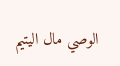الوصي مال اليتيم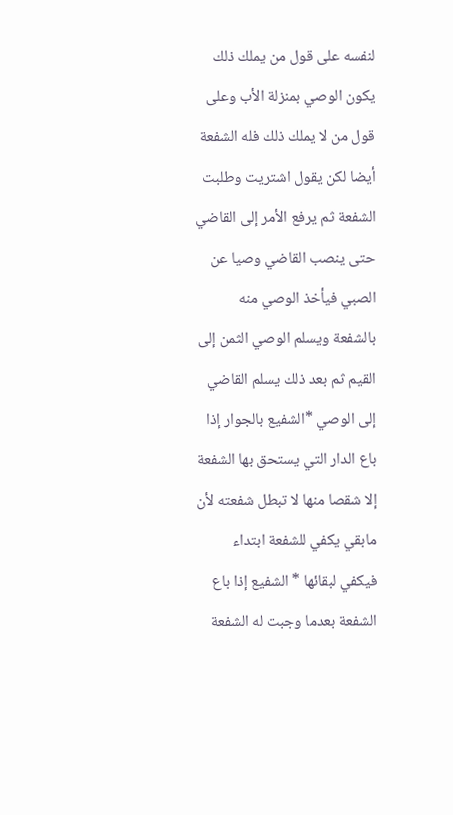لنفسه على قول من يملك ذلك يكون الوصي بمنزلة الأب وعلى قول من لا يملك ذلك فله الشفعة أيضا لكن يقول اشتريت وطلبت الشفعة ثم يرفع الأمر إلى القاضي حتى ينصب القاضي وصيا عن الصبي فيأخذ الوصي منه بالشفعة ويسلم الوصي الثمن إلى القيم ثم بعد ذلك يسلم القاضي إلى الوصي *الشفيع بالجوار إذا باع الدار التي يستحق بها الشفعة إلا شقصا منها لا تبطل شفعته لأن مابقي يكفي للشفعة ابتداء فيكفي لبقائها * الشفيع إذا باع الشفعة بعدما وجبت له الشفعة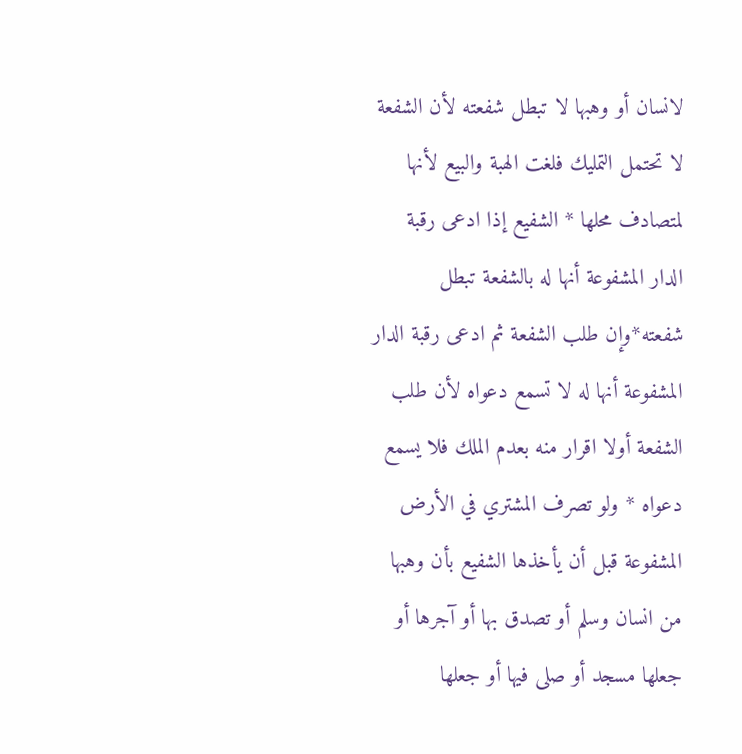لانسان أو وهبها لا تبطل شفعته لأن الشفعة لا تحتمل التمليك فلغت الهبة والبيع لأنها لمتصادف محلها * الشفيع إذا ادعى رقبة الدار المشفوعة أنها له بالشفعة تبطل شفعته*وإن طلب الشفعة ثم ادعى رقبة الدار المشفوعة أنها له لا تسمع دعواه لأن طلب الشفعة أولا اقرار منه بعدم الملك فلا يسمع دعواه * ولو تصرف المشتري في الأرض المشفوعة قبل أن يأخذها الشفيع بأن وهبها من انسان وسلم أو تصدق بها أو آجرها أو جعلها مسجد أو صلى فيها أو جعلها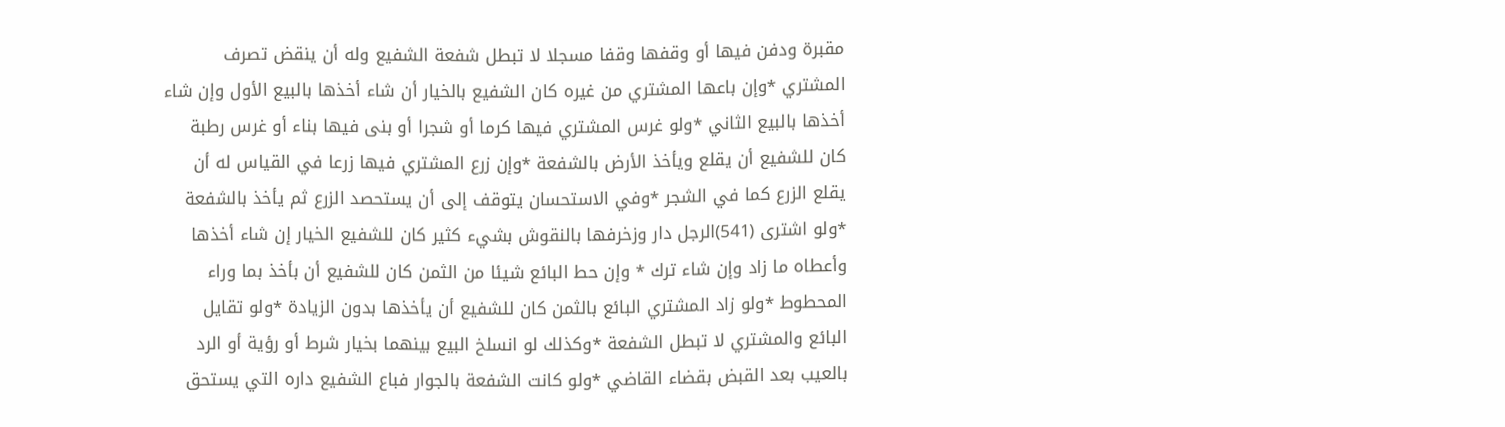مقبرة ودفن فيها أو وقفها وقفا مسجلا لا تبطل شفعة الشفيع وله أن ينقض تصرف المشتري *وإن باعها المشتري من غيره كان الشفيع بالخيار أن شاء أخذها بالبيع الأول وإن شاء أخذها بالبيع الثاني *ولو غرس المشتري فيها كرما أو شجرا أو بنى فيها بناء أو غرس رطبة كان للشفيع أن يقلع ويأخذ الأرض بالشفعة *وإن زرع المشتري فيها زرعا في القياس له أن يقلع الزرع كما في الشجر *وفي الاستحسان يتوقف إلى أن يستحصد الزرع ثم يأخذ بالشفعة *ولو اشترى (541)الرجل دار وزخرفها بالنقوش بشيء كثير كان للشفيع الخيار إن شاء أخذها وأعطاه ما زاد وإن شاء ترك * وإن حط البائع شيئا من الثمن كان للشفيع أن بأخذ بما وراء المحطوط *ولو زاد المشتري البائع بالثمن كان للشفيع أن يأخذها بدون الزيادة *ولو تقايل البائع والمشتري لا تبطل الشفعة *وكذلك لو انسلخ البيع بينهما بخيار شرط أو رؤية أو الرد بالعيب بعد القبض بقضاء القاضي *ولو كانت الشفعة بالجوار فباع الشفيع داره التي يستحق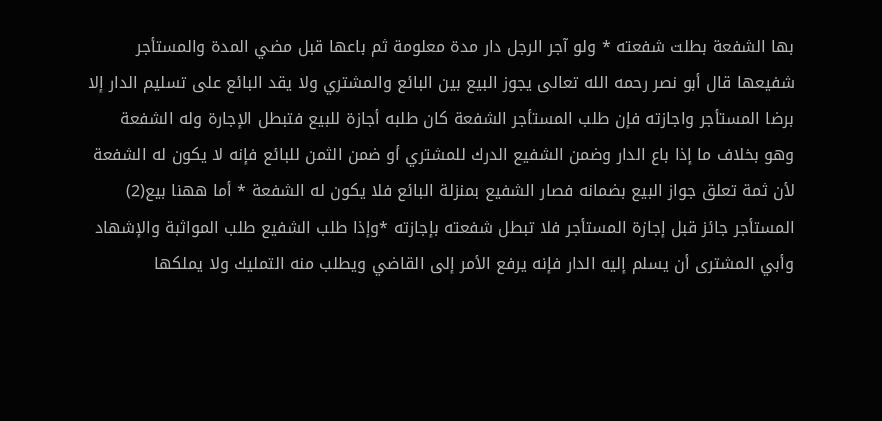بها الشفعة بطلت شفعته * ولو آجر الرجل دار مدة معلومة ثم باعها قبل مضي المدة والمستأجر شفيعها قال أبو نصر رحمه الله تعالى يجوز البيع بين البائع والمشتري ولا يقد البائع على تسليم الدار إلا برضا المستأجر واجازته فإن طلب المستأجر الشفعة كان طلبه أجازة للبيع فتبطل الإجارة وله الشفعة وهو بخلاف ما إذا باع الدار وضمن الشفيع الدرك للمشتري أو ضمن الثمن للبائع فإنه لا يكون له الشفعة لأن ثمة تعلق جواز البيع بضمانه فصار الشفيع بمنزلة البائع فلا يكون له الشفعة * أما ههنا بيع(2) المستأجر جائز قبل إجازة المستأجر فلا تبطل شفعته بإجازته *وإذا طلب الشفيع طلب المواثبة والإشهاد وأبي المشترى أن يسلم إليه الدار فإنه يرفع الأمر إلى القاضي ويطلب منه التمليك ولا يملكها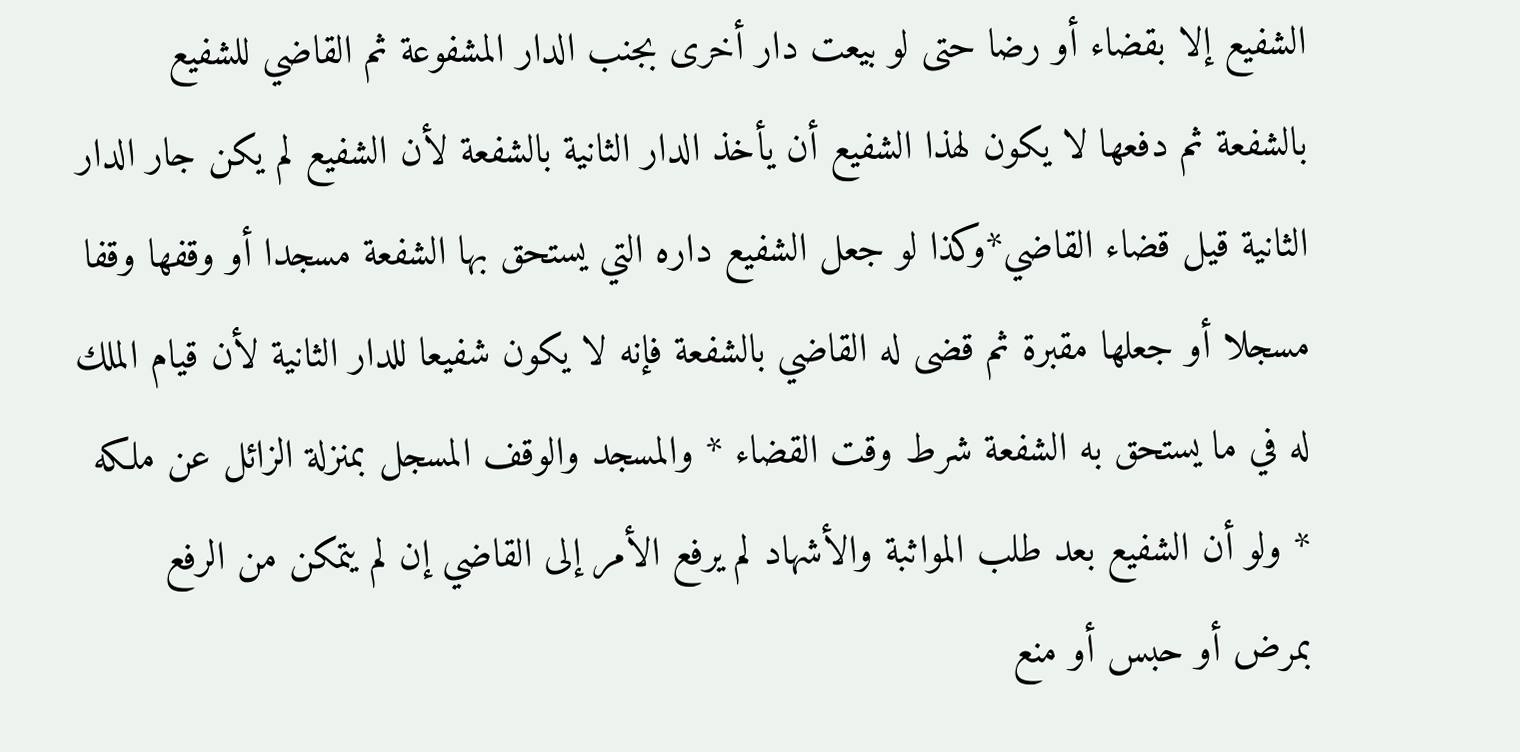الشفيع إلا بقضاء أو رضا حتى لو بيعت دار أخرى بجنب الدار المشفوعة ثم القاضي للشفيع بالشفعة ثم دفعها لا يكون لهذا الشفيع أن يأخذ الدار الثانية بالشفعة لأن الشفيع لم يكن جار الدار الثانية قيل قضاء القاضي*وكذا لو جعل الشفيع داره التي يستحق بها الشفعة مسجدا أو وقفها وقفا مسجلا أو جعلها مقبرة ثم قضى له القاضي بالشفعة فإنه لا يكون شفيعا للدار الثانية لأن قيام الملك له في ما يستحق به الشفعة شرط وقت القضاء * والمسجد والوقف المسجل بمنزلة الزائل عن ملكه * ولو أن الشفيع بعد طلب المواثبة والأشهاد لم يرفع الأمر إلى القاضي إن لم يتمكن من الرفع بمرض أو حبس أو منع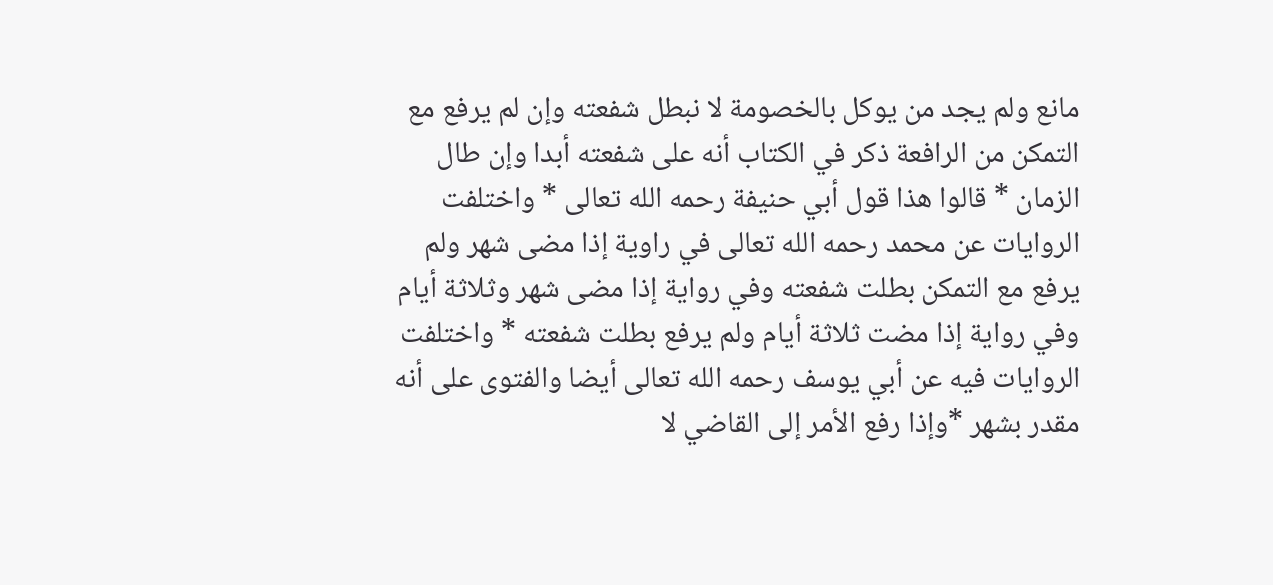مانع ولم يجد من يوكل بالخصومة لا نبطل شفعته وإن لم يرفع مع التمكن من الرافعة ذكر في الكتاب أنه على شفعته أبدا وإن طال الزمان * قالوا هذا قول أبي حنيفة رحمه الله تعالى * واختلفت الروايات عن محمد رحمه الله تعالى في راوية إذا مضى شهر ولم يرفع مع التمكن بطلت شفعته وفي رواية إذا مضى شهر وثلاثة أيام وفي رواية إذا مضت ثلاثة أيام ولم يرفع بطلت شفعته * واختلفت الروايات فيه عن أبي يوسف رحمه الله تعالى أيضا والفتوى على أنه مقدر بشهر *وإذا رفع الأمر إلى القاضي لا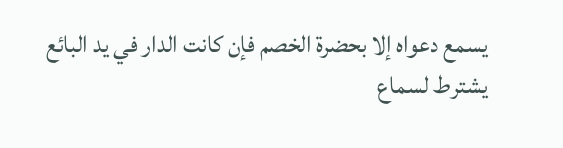يسمع دعواه إلا بحضرة الخصم فإن كانت الدار في يد البائع يشترط لسماع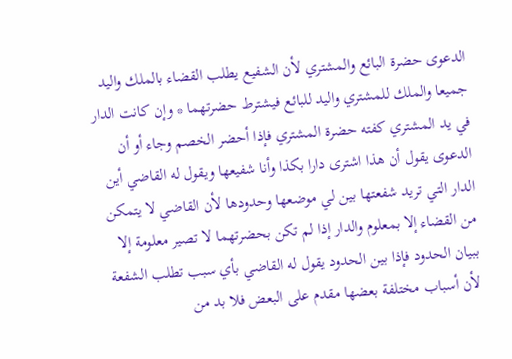الدعوى حضرة البائع والمشتري لأن الشفيع يطلب القضاء بالملك واليد جميعا والملك للمشتري واليد للبائع فيشترط حضرتهما * وإن كانت الدار في يد المشتري كفته حضرة المشتري فإذا أحضر الخصم وجاء أو أن الدعوى يقول أن هذا اشترى دارا بكذا وأنا شفيعها ويقول له القاضي أين الدار التي تريد شفعتها بين لي موضعها وحدودها لأن القاضي لا يتمكن من القضاء إلا بمعلوم والدار إذا لم تكن بحضرتهما لا تصير معلومة إلا ببيان الحدود فإذا بين الحدود يقول له القاضي بأي سبب تطلب الشفعة لأن أسباب مختلفة بعضها مقدم على البعض فلا بد من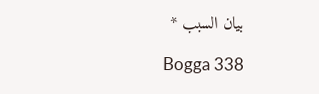بيان السبب *

Bogga 338